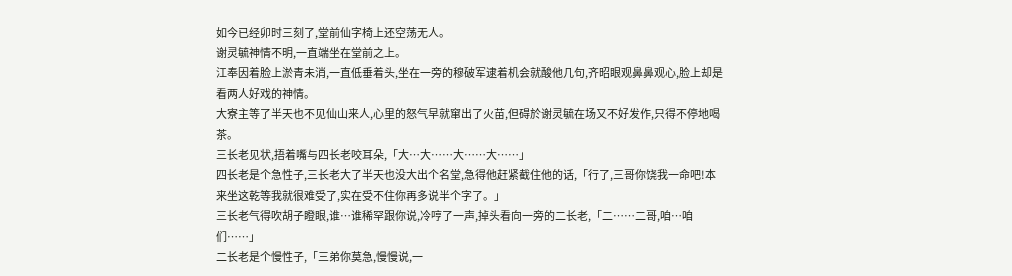如今已经卯时三刻了,堂前仙字椅上还空荡无人。
谢灵毓神情不明,一直端坐在堂前之上。
江奉因着脸上淤青未消,一直低垂着头,坐在一旁的穆破军逮着机会就酸他几句,齐昭眼观鼻鼻观心,脸上却是看两人好戏的神情。
大寮主等了半天也不见仙山来人,心里的怒气早就窜出了火苗,但碍於谢灵毓在场又不好发作,只得不停地喝茶。
三长老见状,捂着嘴与四长老咬耳朵,「大…大……大……大……」
四长老是个急性子,三长老大了半天也没大出个名堂,急得他赶紧截住他的话,「行了,三哥你饶我一命吧!本来坐这乾等我就很难受了,实在受不住你再多说半个字了。」
三长老气得吹胡子瞪眼,谁…谁稀罕跟你说,冷哼了一声,掉头看向一旁的二长老,「二……二哥,咱…咱们……」
二长老是个慢性子,「三弟你莫急,慢慢说,一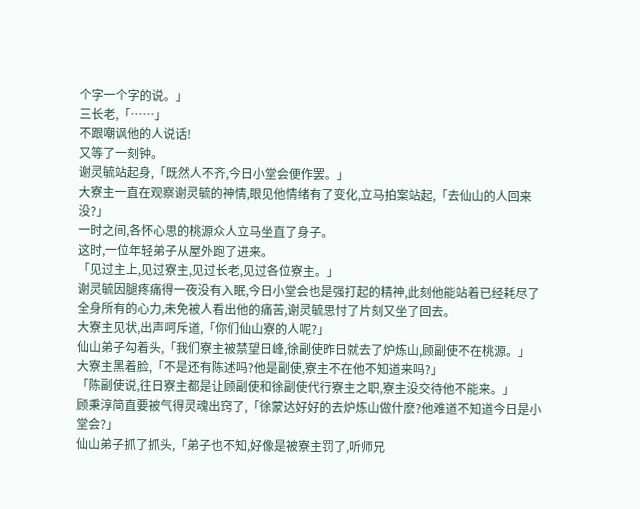个字一个字的说。」
三长老,「……」
不跟嘲讽他的人说话!
又等了一刻钟。
谢灵毓站起身,「既然人不齐,今日小堂会便作罢。」
大寮主一直在观察谢灵毓的神情,眼见他情绪有了变化,立马拍案站起,「去仙山的人回来没?」
一时之间,各怀心思的桃源众人立马坐直了身子。
这时,一位年轻弟子从屋外跑了进来。
「见过主上,见过寮主,见过长老,见过各位寮主。」
谢灵毓因腿疼痛得一夜没有入眠,今日小堂会也是强打起的精神,此刻他能站着已经耗尽了全身所有的心力,未免被人看出他的痛苦,谢灵毓思忖了片刻又坐了回去。
大寮主见状,出声呵斥道,「你们仙山寮的人呢?」
仙山弟子勾着头,「我们寮主被禁望日峰,徐副使昨日就去了炉炼山,顾副使不在桃源。」
大寮主黑着脸,「不是还有陈述吗?他是副使,寮主不在他不知道来吗?」
「陈副使说,往日寮主都是让顾副使和徐副使代行寮主之职,寮主没交待他不能来。」
顾秉淳简直要被气得灵魂出窍了,「徐蒙达好好的去炉炼山做什麽?他难道不知道今日是小堂会?」
仙山弟子抓了抓头,「弟子也不知,好像是被寮主罚了,听师兄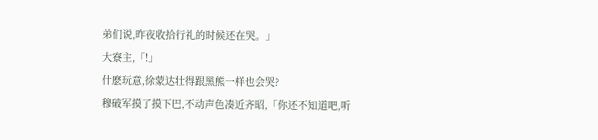弟们说,昨夜收拾行礼的时候还在哭。」
大寮主,「!」
什麽玩意,徐蒙达壮得跟黑熊一样也会哭?
穆破军摸了摸下巴,不动声色凑近齐昭,「你还不知道吧,听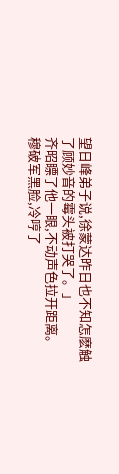望日峰弟子说,徐蒙达昨日也不知怎麽触了顾妙音的霉头被打哭了。」
齐昭瞟了他一眼,不动声色拉开距离。
穆破军黑脸,冷哼了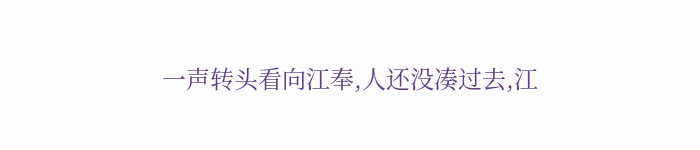一声转头看向江奉,人还没凑过去,江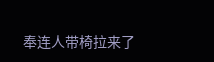奉连人带椅拉来了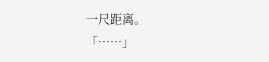一尺距离。
「……」